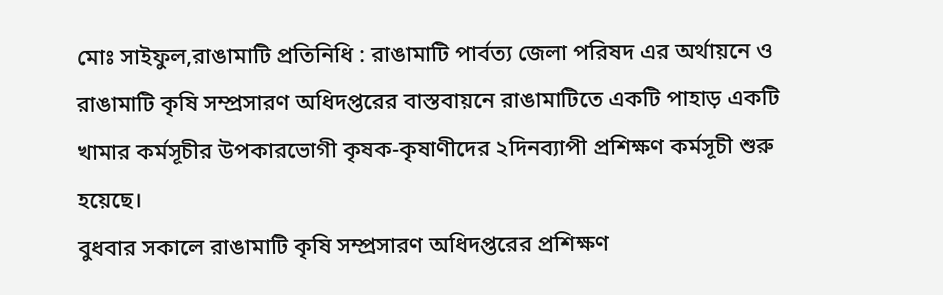মোঃ সাইফুল,রাঙামাটি প্রতিনিধি : রাঙামাটি পার্বত্য জেলা পরিষদ এর অর্থায়নে ও রাঙামাটি কৃষি সম্প্রসারণ অধিদপ্তরের বাস্তবায়নে রাঙামাটিতে একটি পাহাড় একটি খামার কর্মসূচীর উপকারভোগী কৃষক-কৃষাণীদের ২দিনব্যাপী প্রশিক্ষণ কর্মসূচী শুরু হয়েছে।
বুধবার সকালে রাঙামাটি কৃষি সম্প্রসারণ অধিদপ্তরের প্রশিক্ষণ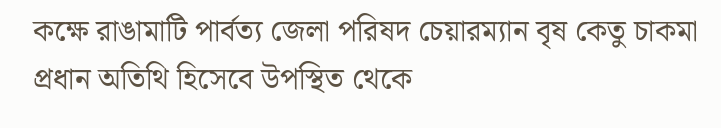কক্ষে রাঙামাটি পার্বত্য জেলা পরিষদ চেয়ারম্যান বৃষ কেতু চাকমা প্রধান অতিথি হিসেবে উপস্থিত থেকে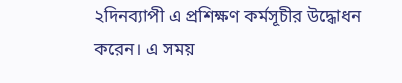২দিনব্যাপী এ প্রশিক্ষণ কর্মসূচীর উদ্ধোধন করেন। এ সময়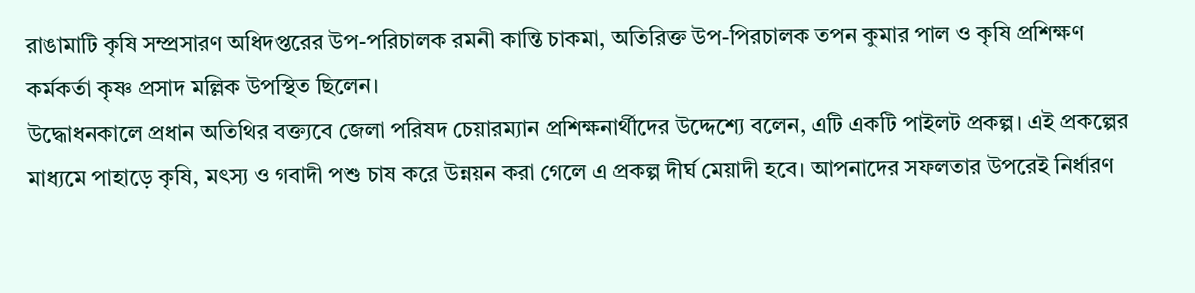রাঙামাটি কৃষি সম্প্রসারণ অধিদপ্তরের উপ-পরিচালক রমনী কান্তি চাকমা, অতিরিক্ত উপ-পিরচালক তপন কুমার পাল ও কৃষি প্রশিক্ষণ কর্মকর্তা কৃষ্ণ প্রসাদ মল্লিক উপস্থিত ছিলেন।
উদ্ধোধনকালে প্রধান অতিথির বক্ত্যবে জেলা পরিষদ চেয়ারম্যান প্রশিক্ষনার্থীদের উদ্দেশ্যে বলেন, এটি একটি পাইলট প্রকল্প। এই প্রকল্পের মাধ্যমে পাহাড়ে কৃষি, মৎস্য ও গবাদী পশু চাষ করে উন্নয়ন করা গেলে এ প্রকল্প দীর্ঘ মেয়াদী হবে। আপনাদের সফলতার উপরেই নির্ধারণ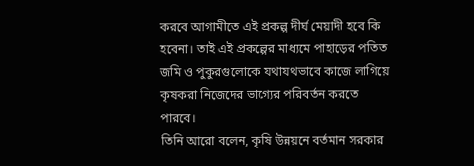করবে আগামীতে এই প্রকল্প দীর্ঘ মেয়াদী হবে কি হবেনা। তাই এই প্রকল্পের মাধ্যমে পাহাড়ের পতিত জমি ও পুকুরগুলোকে যথাযথভাবে কাজে লাগিয়ে কৃষকরা নিজেদের ভাগ্যের পরিবর্তন করতে পারবে।
তিনি আরো বলেন, কৃষি উন্নয়নে বর্তমান সরকার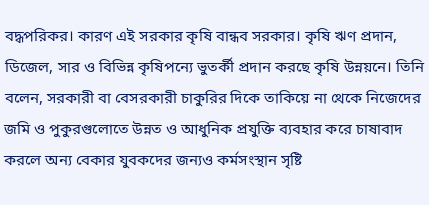বদ্ধপরিকর। কারণ এই সরকার কৃষি বান্ধব সরকার। কৃষি ঋণ প্রদান, ডিজেল, সার ও বিভিন্ন কৃষিপন্যে ভুতর্কী প্রদান করছে কৃষি উন্নয়নে। তিনি বলেন, সরকারী বা বেসরকারী চাকুরির দিকে তাকিয়ে না থেকে নিজেদের জমি ও পুকুরগুলোতে উন্নত ও আধুনিক প্রযুক্তি ব্যবহার করে চাষাবাদ করলে অন্য বেকার যুবকদের জন্যও কর্মসংস্থান সৃষ্টি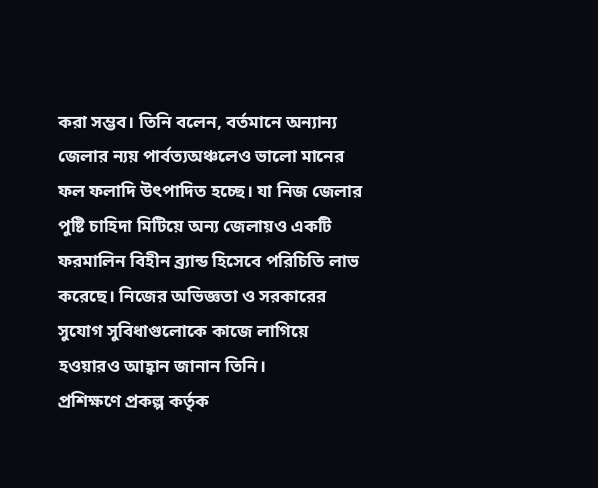করা সম্ভব। তিনি বলেন, বর্তমানে অন্যান্য জেলার ন্যয় পার্বত্যঅঞ্চলেও ভালো মানের ফল ফলাদি উৎপাদিত হচ্ছে। যা নিজ জেলার পুষ্টি চাহিদা মিটিয়ে অন্য জেলায়ও একটি ফরমালিন বিহীন ব্র্যান্ড হিসেবে পরিচিতি লাভ করেছে। নিজের অভিজ্ঞতা ও সরকারের সুযোগ সুবিধাগুলোকে কাজে লাগিয়ে হওয়ারও আহ্বান জানান তিনি।
প্রশিক্ষণে প্রকল্প কর্তৃক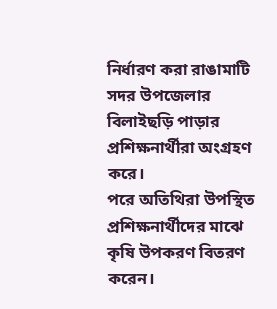নির্ধারণ করা রাঙামাটি সদর উপজেলার বিলাইছড়ি পাড়ার প্রশিক্ষনার্থীরা অংগ্রহণ করে।
পরে অতিথিরা উপস্থিত প্রশিক্ষনার্থীদের মাঝে কৃষি উপকরণ বিতরণ করেন।